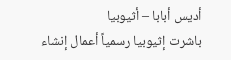أديس أبابا – أثيوبيا
باشرت إثيوبيا رسمياً أعمال إنشاء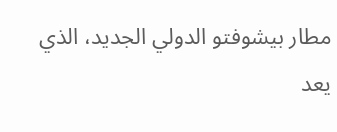مطار بيشوفتو الدولي الجديد، الذي يعد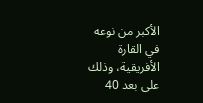الأكبر من نوعه في القارة الأفريقية، وذلك على بعد 40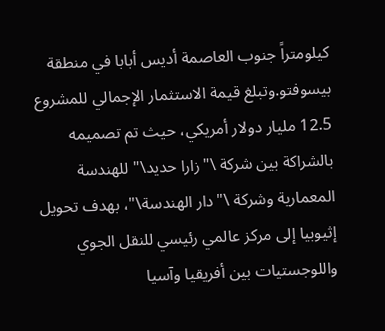كيلومتراً جنوب العاصمة أديس أبابا في منطقة بيسوفتو.وتبلغ قيمة الاستثمار الإجمالي للمشروع 12.5 مليار دولار أمريكي، حيث تم تصميمه بالشراكة بين شركة \"زارا حديد\" للهندسة المعمارية وشركة \"دار الهندسة\"، بهدف تحويل إثيوبيا إلى مركز عالمي رئيسي للنقل الجوي واللوجستيات بين أفريقيا وآسيا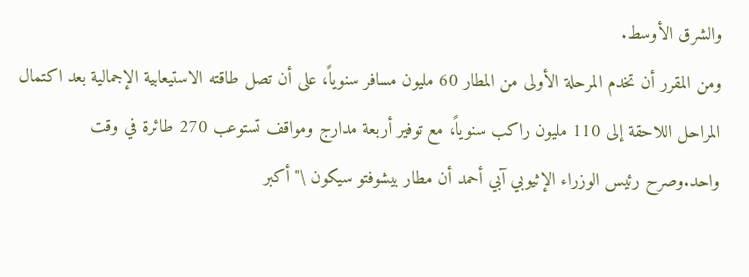والشرق الأوسط.
ومن المقرر أن تخدم المرحلة الأولى من المطار 60 مليون مسافر سنوياً، على أن تصل طاقته الاستيعابية الإجمالية بعد اكتمال المراحل اللاحقة إلى 110 مليون راكب سنوياً، مع توفير أربعة مدارج ومواقف تستوعب 270 طائرة في وقت واحد.وصرح رئيس الوزراء الإثيوبي آبي أحمد أن مطار بيشوفتو سيكون \"أكبر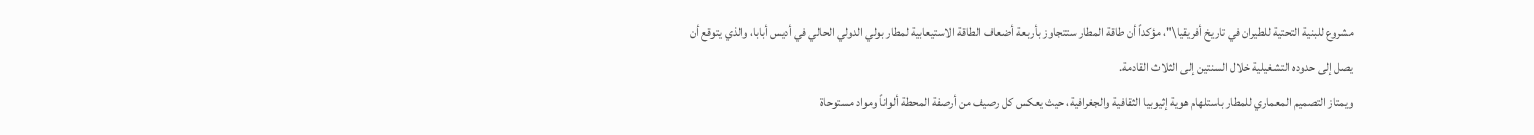مشروع للبنية التحتية للطيران في تاريخ أفريقيا\"، مؤكداً أن طاقة المطار ستتجاوز بأربعة أضعاف الطاقة الاستيعابية لمطار بولي الدولي الحالي في أديس أبابا، والذي يتوقع أن يصل إلى حدوده التشغيلية خلال السنتين إلى الثلاث القادمة.
ويمتاز التصميم المعماري للمطار باستلهام هوية إثيوبيا الثقافية والجغرافية، حيث يعكس كل رصيف من أرصفة المحطة ألواناً ومواد مستوحاة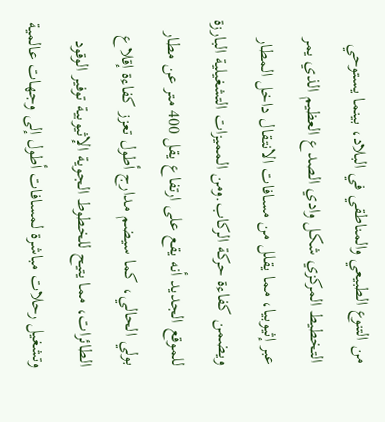من التنوع الطبيعي والمناطقي في البلاد، بينما يستوحي التخطيط المركزي شكل وادي الصدع العظيم الذي يمر عبر إثيوبيا، مما يقلل من مسافات الانتقال داخل المطار ويضمن كفاءة حركة الركاب.ومن المميزات التشغيلية البارزة للموقع الجديد أنه يقع على ارتفاع يقل 400 متر عن مطار بولي الحالي، كما سيضم مدارج أطول تعزز كفاءة إقلاع الطائرات، مما يتيح للخطوط الجوية الإثيوبية توفير الوقود وتشغيل رحلات مباشرة لمسافات أطول إلى وجهات عالمية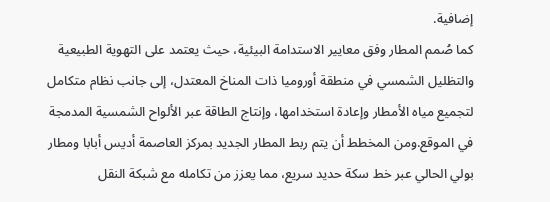إضافية.
كما صُمم المطار وفق معايير الاستدامة البيئية، حيث يعتمد على التهوية الطبيعية والتظليل الشمسي في منطقة أوروميا ذات المناخ المعتدل، إلى جانب نظام متكامل لتجميع مياه الأمطار وإعادة استخدامها، وإنتاج الطاقة عبر الألواح الشمسية المدمجة في الموقع.ومن المخطط أن يتم ربط المطار الجديد بمركز العاصمة أديس أبابا ومطار بولي الحالي عبر خط سكة حديد سريع، مما يعزز من تكامله مع شبكة النقل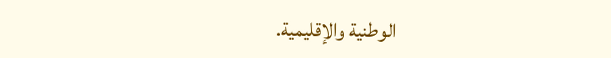الوطنية والإقليمية.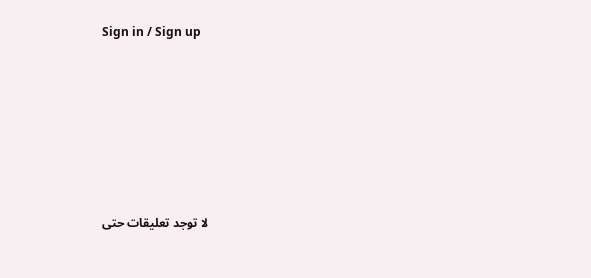Sign in / Sign up










لا توجد تعليقات حتى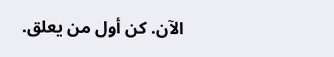الآن. كن أول من يعلق.